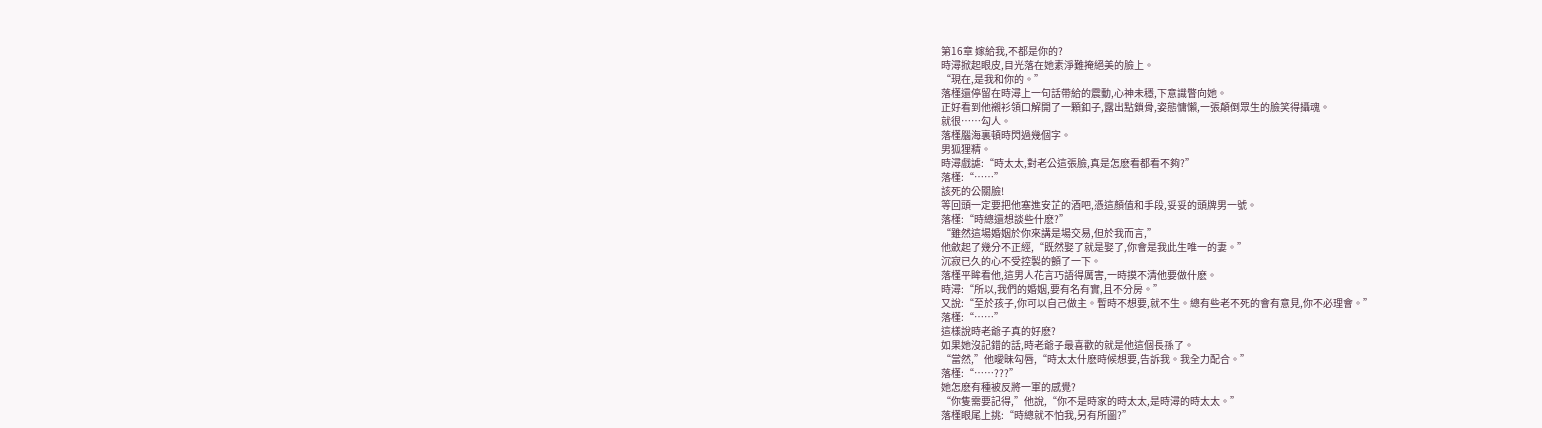第16章 嫁給我,不都是你的?
時潯掀起眼皮,目光落在她素淨難掩絕美的臉上。
“現在,是我和你的。”
落槿還停留在時潯上一句話帶給的震動,心神未穩,下意識瞥向她。
正好看到他襯衫領口解開了一顆釦子,露出點鎖骨,姿態慵懶,一張顛倒眾生的臉笑得攝魂。
就很……勾人。
落槿腦海裏頓時閃過幾個字。
男狐狸精。
時潯戲謔:“時太太,對老公這張臉,真是怎麽看都看不夠?”
落槿:“……”
該死的公關臉!
等回頭一定要把他塞進安芷的酒吧,憑這顏值和手段,妥妥的頭牌男一號。
落槿:“時總還想談些什麽?”
“雖然這場婚姻於你來講是場交易,但於我而言,”
他斂起了幾分不正經,“既然娶了就是娶了,你會是我此生唯一的妻。”
沉寂已久的心不受控製的顫了一下。
落槿平眸看他,這男人花言巧語得厲害,一時摸不清他要做什麽。
時潯:“所以,我們的婚姻,要有名有實,且不分房。”
又說:“至於孩子,你可以自己做主。暫時不想要,就不生。總有些老不死的會有意見,你不必理會。”
落槿:“……”
這樣說時老爺子真的好麽?
如果她沒記錯的話,時老爺子最喜歡的就是他這個長孫了。
“當然,”他曖昧勾唇,“時太太什麽時候想要,告訴我。我全力配合。”
落槿:“……???”
她怎麽有種被反將一軍的感覺?
“你隻需要記得,”他說,“你不是時家的時太太,是時潯的時太太。”
落槿眼尾上挑:“時總就不怕我,另有所圖?”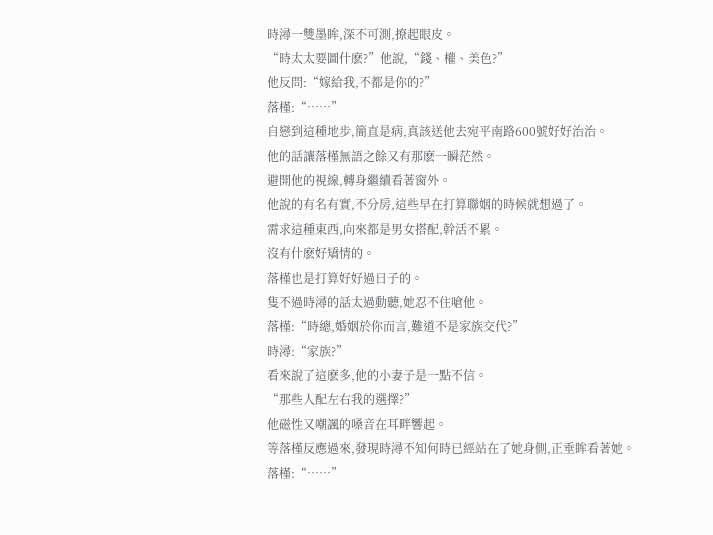時潯一雙墨眸,深不可測,撩起眼皮。
“時太太要圖什麽?”他說,“錢、權、美色?”
他反問:“嫁給我,不都是你的?”
落槿:“……”
自戀到這種地步,簡直是病,真該送他去宛平南路600號好好治治。
他的話讓落槿無語之餘又有那麽一瞬茫然。
避開他的視線,轉身繼續看著窗外。
他說的有名有實,不分房,這些早在打算聯姻的時候就想過了。
需求這種東西,向來都是男女搭配,幹活不累。
沒有什麽好矯情的。
落槿也是打算好好過日子的。
隻不過時潯的話太過動聽,她忍不住嗆他。
落槿:“時總,婚姻於你而言,難道不是家族交代?”
時潯:“家族?”
看來說了這麽多,他的小妻子是一點不信。
“那些人配左右我的選擇?”
他磁性又嘲諷的嗓音在耳畔響起。
等落槿反應過來,發現時潯不知何時已經站在了她身側,正垂眸看著她。
落槿:“……”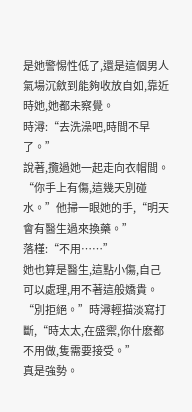是她警惕性低了,還是這個男人氣場沉斂到能夠收放自如,靠近時她,她都未察覺。
時潯:“去洗澡吧,時間不早了。”
說著,攬過她一起走向衣帽間。
“你手上有傷,這幾天別碰水。”他掃一眼她的手,“明天會有醫生過來換藥。”
落槿:“不用……”
她也算是醫生,這點小傷,自己可以處理,用不著這般嬌貴。
“別拒絕。”時潯輕描淡寫打斷,“時太太,在盛禦,你什麽都不用做,隻需要接受。”
真是強勢。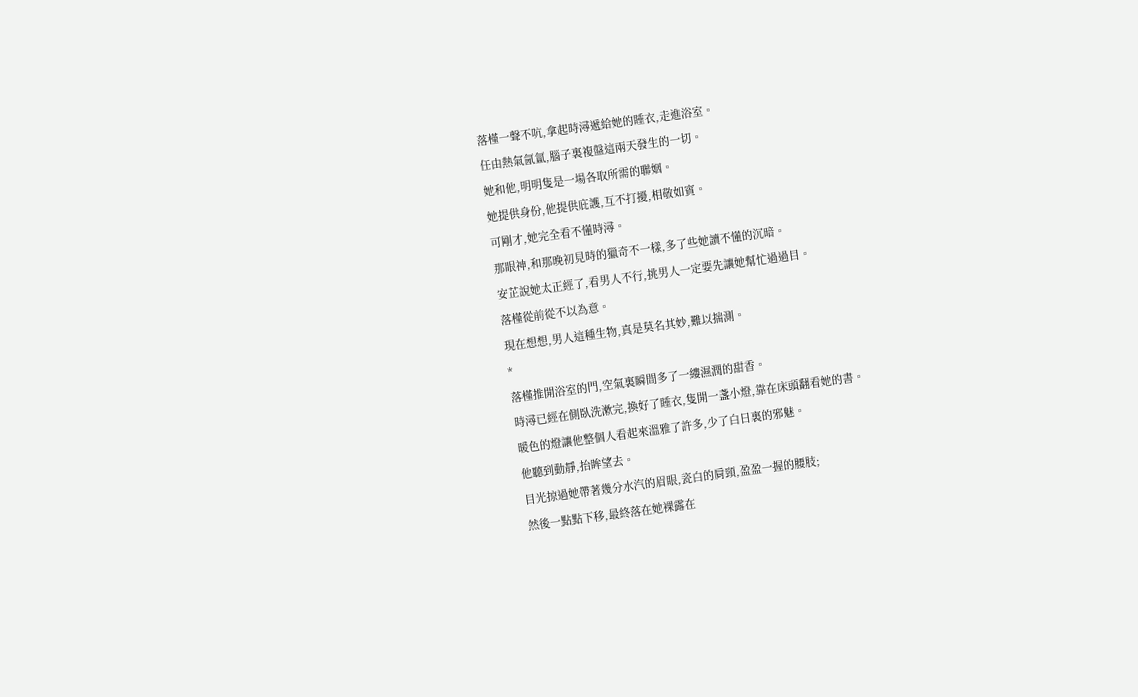落槿一聲不吭,拿起時潯遞給她的睡衣,走進浴室。
任由熱氣氤氳,腦子裏複盤這兩天發生的一切。
她和他,明明隻是一場各取所需的聯姻。
她提供身份,他提供庇護,互不打擾,相敬如賓。
可剛才,她完全看不懂時潯。
那眼神,和那晚初見時的獵奇不一樣,多了些她讀不懂的沉暗。
安芷說她太正經了,看男人不行,挑男人一定要先讓她幫忙過過目。
落槿從前從不以為意。
現在想想,男人這種生物,真是莫名其妙,難以揣測。
*
落槿推開浴室的門,空氣裏瞬間多了一縷濕潤的甜香。
時潯已經在側臥洗漱完,換好了睡衣,隻開一盞小燈,靠在床頭翻看她的書。
暖色的燈讓他整個人看起來溫雅了許多,少了白日裏的邪魅。
他聽到動靜,抬眸望去。
目光掠過她帶著幾分水汽的眉眼,瓷白的肩頸,盈盈一握的腰肢;
然後一點點下移,最終落在她裸露在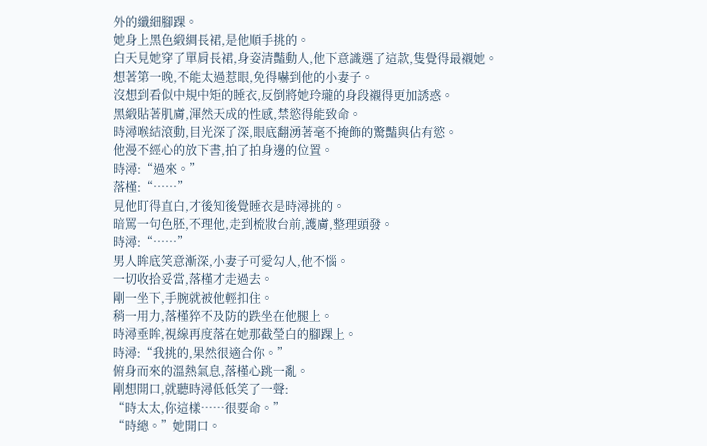外的纖細腳踝。
她身上黑色緞綢長裙,是他順手挑的。
白天見她穿了單肩長裙,身姿清豔動人,他下意識選了這款,隻覺得最襯她。
想著第一晚,不能太過惹眼,免得嚇到他的小妻子。
沒想到看似中規中矩的睡衣,反倒將她玲瓏的身段襯得更加誘惑。
黑緞貼著肌膚,渾然天成的性感,禁慾得能致命。
時潯喉結滾動,目光深了深,眼底翻湧著毫不掩飾的驚豔與佔有慾。
他漫不經心的放下書,拍了拍身邊的位置。
時潯:“過來。”
落槿:“……”
見他盯得直白,才後知後覺睡衣是時潯挑的。
暗罵一句色胚,不理他,走到梳妝台前,護膚,整理頭發。
時潯:“……”
男人眸底笑意漸深,小妻子可愛勾人,他不惱。
一切收拾妥當,落槿才走過去。
剛一坐下,手腕就被他輕扣住。
稍一用力,落槿猝不及防的跌坐在他腿上。
時潯垂眸,視線再度落在她那截瑩白的腳踝上。
時潯:“我挑的,果然很適合你。”
俯身而來的溫熱氣息,落槿心跳一亂。
剛想開口,就聽時潯低低笑了一聲:
“時太太,你這樣……很要命。”
“時總。”她開口。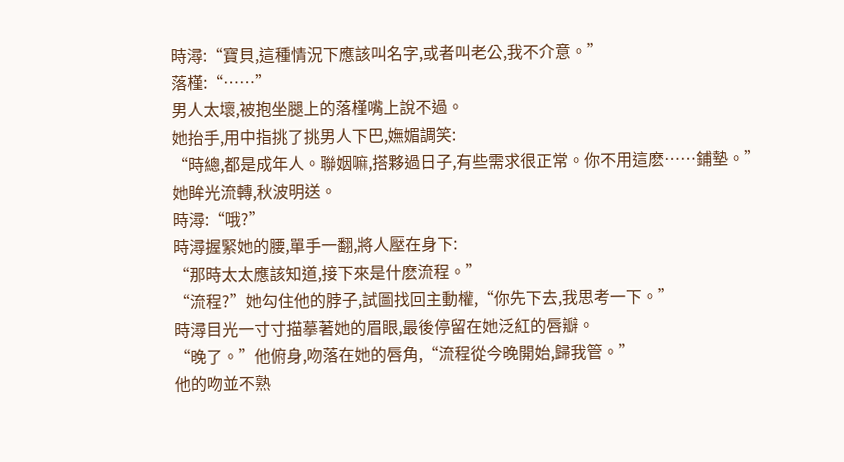時潯:“寶貝,這種情況下應該叫名字,或者叫老公,我不介意。”
落槿:“……”
男人太壞,被抱坐腿上的落槿嘴上說不過。
她抬手,用中指挑了挑男人下巴,嫵媚調笑:
“時總,都是成年人。聯姻嘛,搭夥過日子,有些需求很正常。你不用這麽……鋪墊。”
她眸光流轉,秋波明送。
時潯:“哦?”
時潯握緊她的腰,單手一翻,將人壓在身下:
“那時太太應該知道,接下來是什麽流程。”
“流程?”她勾住他的脖子,試圖找回主動權,“你先下去,我思考一下。”
時潯目光一寸寸描摹著她的眉眼,最後停留在她泛紅的唇瓣。
“晚了。”他俯身,吻落在她的唇角,“流程從今晚開始,歸我管。”
他的吻並不熟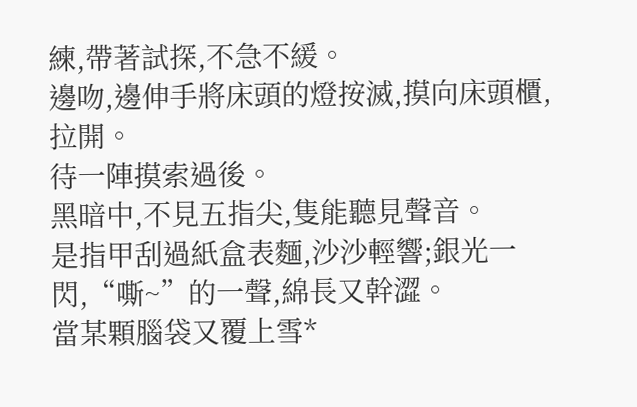練,帶著試探,不急不緩。
邊吻,邊伸手將床頭的燈按滅,摸向床頭櫃,拉開。
待一陣摸索過後。
黑暗中,不見五指尖,隻能聽見聲音。
是指甲刮過紙盒表麵,沙沙輕響;銀光一閃,“嘶~”的一聲,綿長又幹澀。
當某顆腦袋又覆上雪*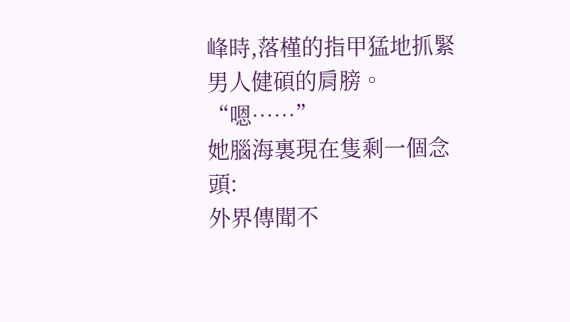峰時,落槿的指甲猛地抓緊男人健碩的肩膀。
“嗯……”
她腦海裏現在隻剩一個念頭:
外界傳聞不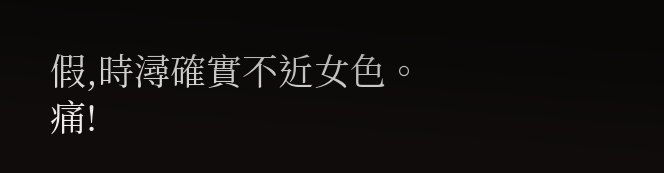假,時潯確實不近女色。
痛!